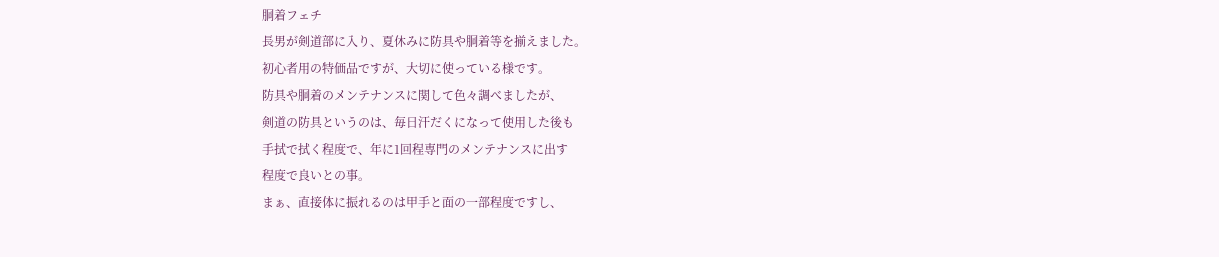胴着フェチ
長男が剣道部に入り、夏休みに防具や胴着等を揃えました。
初心者用の特価品ですが、大切に使っている様です。
防具や胴着のメンテナンスに関して色々調べましたが、
剣道の防具というのは、毎日汗だくになって使用した後も
手拭で拭く程度で、年に1回程専門のメンテナンスに出す
程度で良いとの事。
まぁ、直接体に振れるのは甲手と面の一部程度ですし、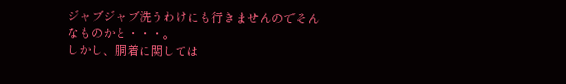ジャブジャブ洗うわけにも行きませんのでそんなものかと・・・。
しかし、胴着に関しては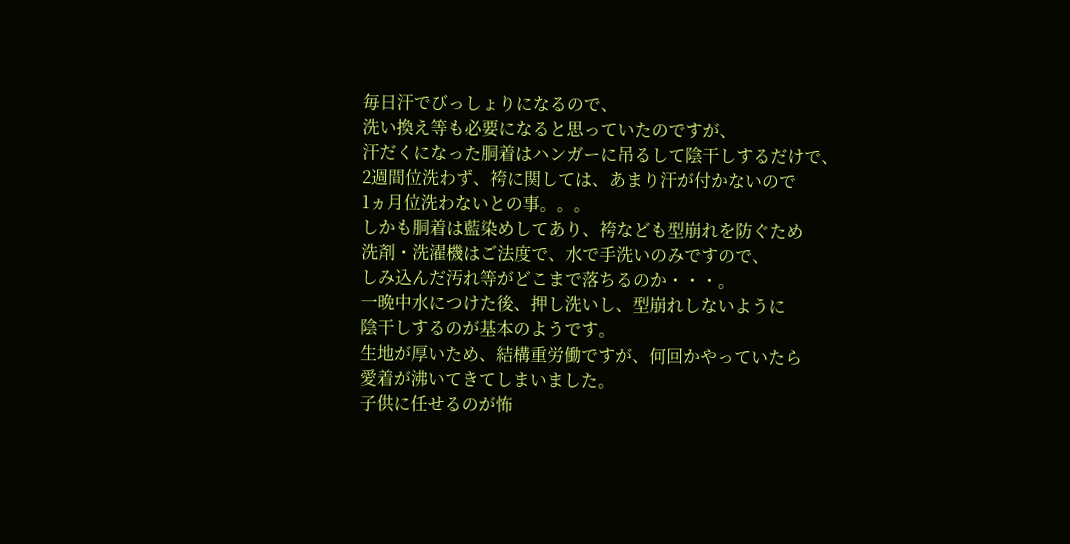毎日汗でびっしょりになるので、
洗い換え等も必要になると思っていたのですが、
汗だくになった胴着はハンガーに吊るして陰干しするだけで、
2週間位洗わず、袴に関しては、あまり汗が付かないので
1ヵ月位洗わないとの事。。。
しかも胴着は藍染めしてあり、袴なども型崩れを防ぐため
洗剤・洗濯機はご法度で、水で手洗いのみですので、
しみ込んだ汚れ等がどこまで落ちるのか・・・。
一晩中水につけた後、押し洗いし、型崩れしないように
陰干しするのが基本のようです。
生地が厚いため、結構重労働ですが、何回かやっていたら
愛着が沸いてきてしまいました。
子供に任せるのが怖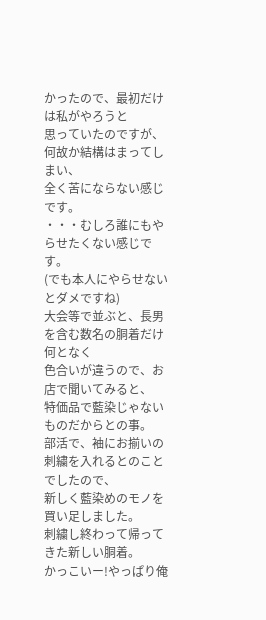かったので、最初だけは私がやろうと
思っていたのですが、何故か結構はまってしまい、
全く苦にならない感じです。
・・・むしろ誰にもやらせたくない感じです。
(でも本人にやらせないとダメですね)
大会等で並ぶと、長男を含む数名の胴着だけ何となく
色合いが違うので、お店で聞いてみると、
特価品で藍染じゃないものだからとの事。
部活で、袖にお揃いの刺繍を入れるとのことでしたので、
新しく藍染めのモノを買い足しました。
刺繍し終わって帰ってきた新しい胴着。
かっこいー!やっぱり俺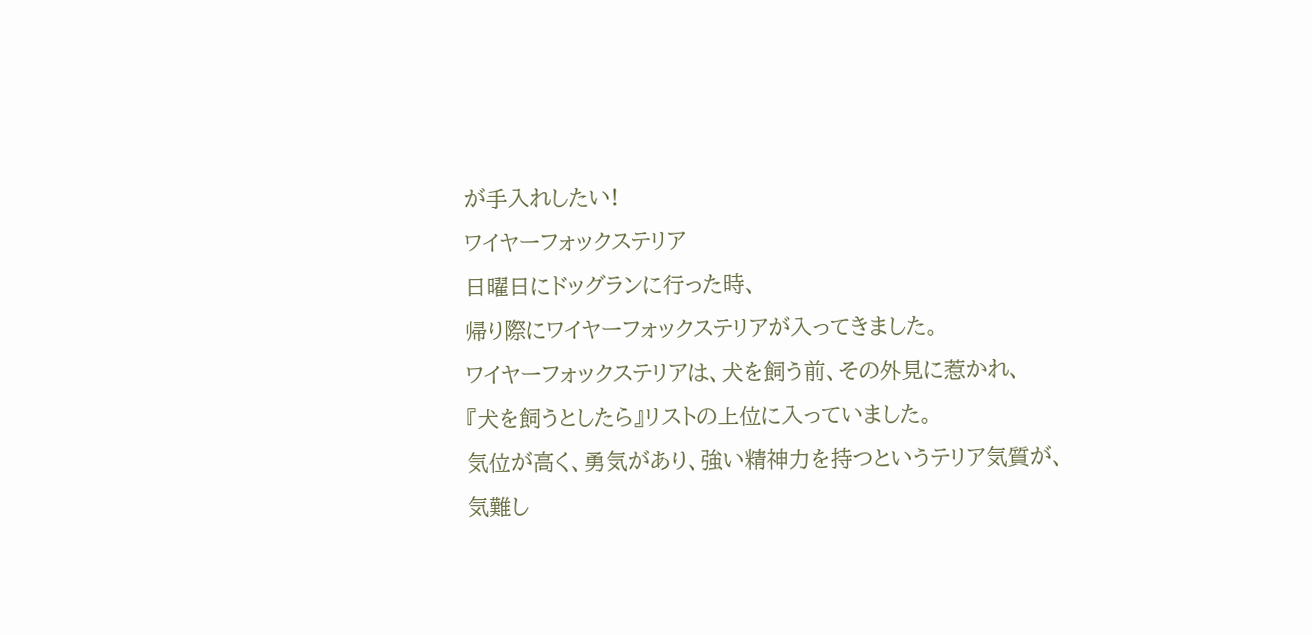が手入れしたい!
ワイヤーフォックステリア
日曜日にドッグランに行った時、
帰り際にワイヤーフォックステリアが入ってきました。
ワイヤーフォックステリアは、犬を飼う前、その外見に惹かれ、
『犬を飼うとしたら』リストの上位に入っていました。
気位が高く、勇気があり、強い精神力を持つというテリア気質が、
気難し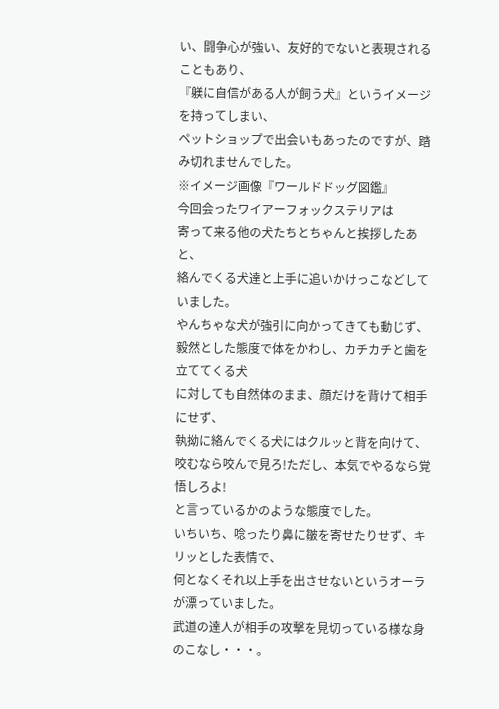い、闘争心が強い、友好的でないと表現されることもあり、
『躾に自信がある人が飼う犬』というイメージを持ってしまい、
ペットショップで出会いもあったのですが、踏み切れませんでした。
※イメージ画像『ワールドドッグ図鑑』
今回会ったワイアーフォックステリアは
寄って来る他の犬たちとちゃんと挨拶したあと、
絡んでくる犬達と上手に追いかけっこなどしていました。
やんちゃな犬が強引に向かってきても動じず、
毅然とした態度で体をかわし、カチカチと歯を立ててくる犬
に対しても自然体のまま、顔だけを背けて相手にせず、
執拗に絡んでくる犬にはクルッと背を向けて、
咬むなら咬んで見ろ!ただし、本気でやるなら覚悟しろよ!
と言っているかのような態度でした。
いちいち、唸ったり鼻に皺を寄せたりせず、キリッとした表情で、
何となくそれ以上手を出させないというオーラが漂っていました。
武道の達人が相手の攻撃を見切っている様な身のこなし・・・。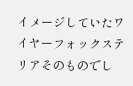イメージしていたワイヤーフォックステリアそのものでし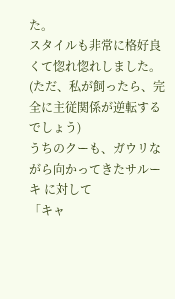た。
スタイルも非常に格好良くて惚れ惚れしました。
(ただ、私が飼ったら、完全に主従関係が逆転するでしょう)
うちのクーも、ガウリながら向かってきたサルーキ に対して
「キャ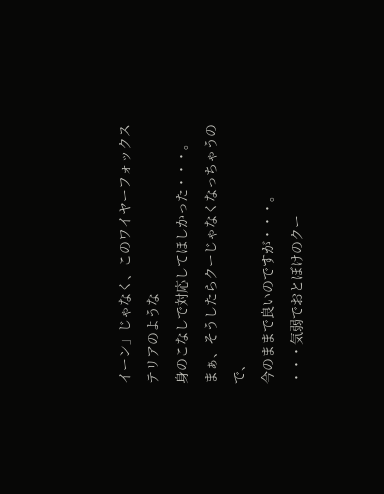イーン」じゃなく、このワイヤーフォックステリアのような
身のこなしで対応してほしかった・・・。
まぁ、そうしたらクーじゃなくなっちゃうので、
今のままで良いのですが・・・。
・・・気弱でおとぼけのクー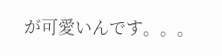が可愛いんです。。。